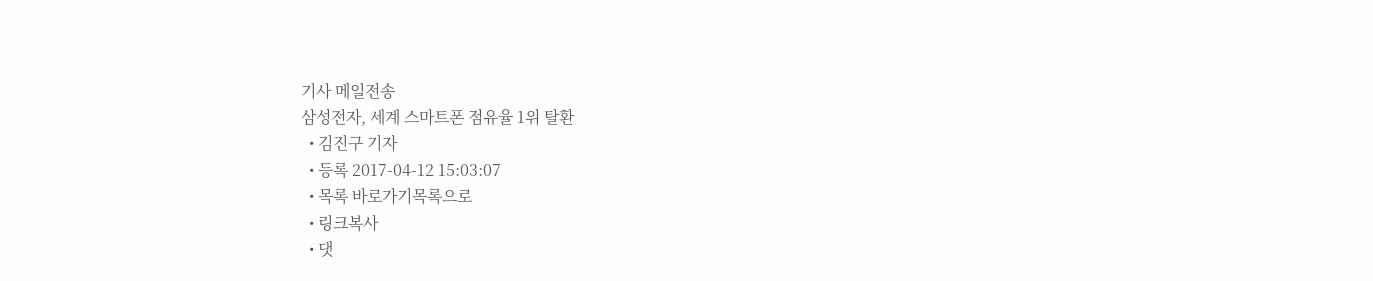기사 메일전송
삼성전자, 세계 스마트폰 점유율 1위 탈환
  • 김진구 기자
  • 등록 2017-04-12 15:03:07
  • 목록 바로가기목록으로
  • 링크복사
  • 댓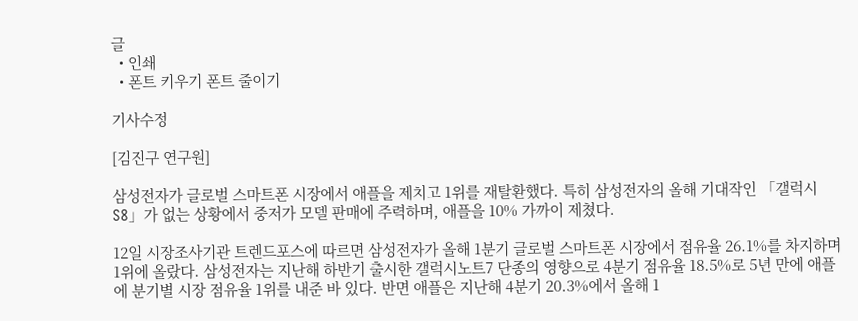글
  • 인쇄
  • 폰트 키우기 폰트 줄이기

기사수정

[김진구 연구원]

삼성전자가 글로벌 스마트폰 시장에서 애플을 제치고 1위를 재탈환했다. 특히 삼성전자의 올해 기대작인 「갤럭시S8」가 없는 상황에서 중저가 모델 판매에 주력하며, 애플을 10% 가까이 제쳤다.

12일 시장조사기관 트렌드포스에 따르면 삼성전자가 올해 1분기 글로벌 스마트폰 시장에서 점유율 26.1%를 차지하며 1위에 올랐다. 삼성전자는 지난해 하반기 출시한 갤럭시노트7 단종의 영향으로 4분기 점유율 18.5%로 5년 만에 애플에 분기별 시장 점유율 1위를 내준 바 있다. 반면 애플은 지난해 4분기 20.3%에서 올해 1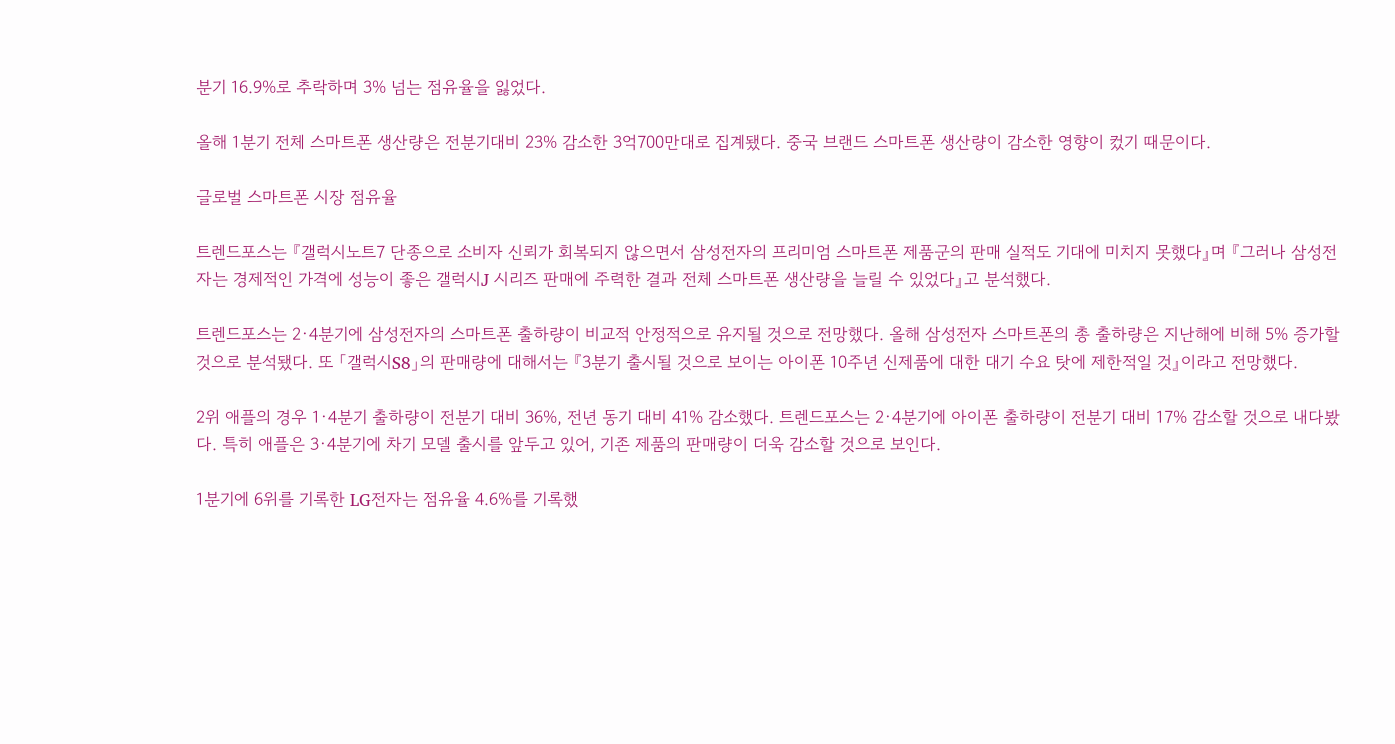분기 16.9%로 추락하며 3% 넘는 점유율을 잃었다.

올해 1분기 전체 스마트폰 생산량은 전분기대비 23% 감소한 3억700만대로 집계됐다. 중국 브랜드 스마트폰 생산량이 감소한 영향이 컸기 때문이다.

글로벌 스마트폰 시장 점유율

트렌드포스는 『갤럭시노트7 단종으로 소비자 신뢰가 회복되지 않으면서 삼성전자의 프리미엄 스마트폰 제품군의 판매 실적도 기대에 미치지 못했다』며 『그러나 삼성전자는 경제적인 가격에 성능이 좋은 갤럭시J 시리즈 판매에 주력한 결과 전체 스마트폰 생산량을 늘릴 수 있었다』고 분석했다.

트렌드포스는 2·4분기에 삼성전자의 스마트폰 출하량이 비교적 안정적으로 유지될 것으로 전망했다. 올해 삼성전자 스마트폰의 총 출하량은 지난해에 비해 5% 증가할 것으로 분석됐다. 또 「갤럭시S8」의 판매량에 대해서는 『3분기 출시될 것으로 보이는 아이폰 10주년 신제품에 대한 대기 수요 탓에 제한적일 것』이라고 전망했다.

2위 애플의 경우 1·4분기 출하량이 전분기 대비 36%, 전년 동기 대비 41% 감소했다. 트렌드포스는 2·4분기에 아이폰 출하량이 전분기 대비 17% 감소할 것으로 내다봤다. 특히 애플은 3·4분기에 차기 모델 출시를 앞두고 있어, 기존 제품의 판매량이 더욱 감소할 것으로 보인다.

1분기에 6위를 기록한 LG전자는 점유율 4.6%를 기록했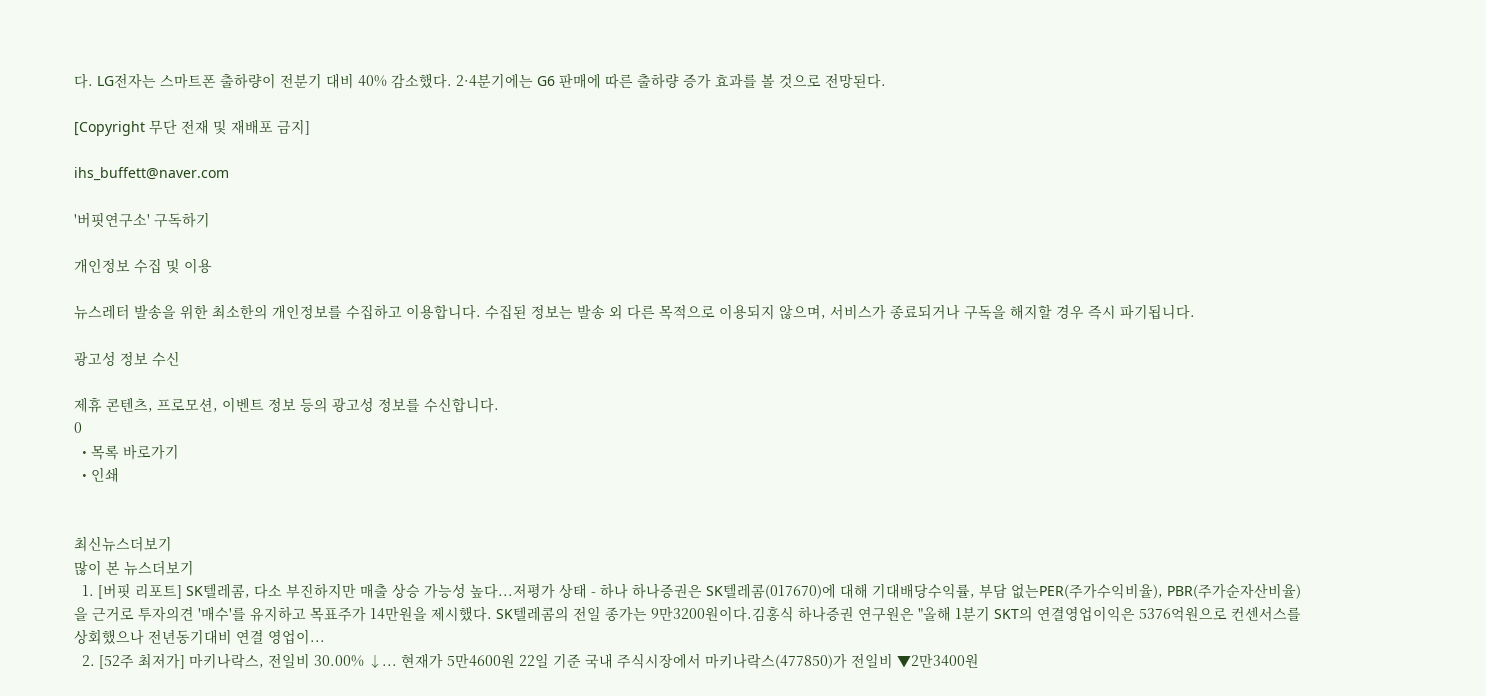다. LG전자는 스마트폰 출하량이 전분기 대비 40% 감소했다. 2·4분기에는 G6 판매에 따른 출하량 증가 효과를 볼 것으로 전망된다.

[Copyright 무단 전재 및 재배포 금지]

ihs_buffett@naver.com

'버핏연구소' 구독하기

개인정보 수집 및 이용

뉴스레터 발송을 위한 최소한의 개인정보를 수집하고 이용합니다. 수집된 정보는 발송 외 다른 목적으로 이용되지 않으며, 서비스가 종료되거나 구독을 해지할 경우 즉시 파기됩니다.

광고성 정보 수신

제휴 콘텐츠, 프로모션, 이벤트 정보 등의 광고성 정보를 수신합니다.
0
  • 목록 바로가기
  • 인쇄


최신뉴스더보기
많이 본 뉴스더보기
  1. [버핏 리포트] SK텔레콤, 다소 부진하지만 매출 상승 가능성 높다...저평가 상태 - 하나 하나증권은 SK텔레콤(017670)에 대해 기대배당수익률, 부담 없는PER(주가수익비율), PBR(주가순자산비율)을 근거로 투자의견 '매수'를 유지하고 목표주가 14만원을 제시했다. SK텔레콤의 전일 종가는 9만3200원이다.김홍식 하나증권 연구원은 "올해 1분기 SKT의 연결영업이익은 5376억원으로 컨센서스를 상회했으나 전년동기대비 연결 영업이...
  2. [52주 최저가] 마키나락스, 전일비 30.00% ↓... 현재가 5만4600원 22일 기준 국내 주식시장에서 마키나락스(477850)가 전일비 ▼2만3400원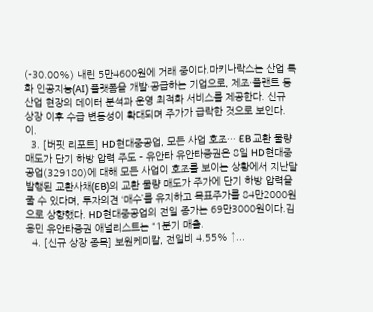(-30.00%) 내린 5만4600원에 거래 중이다.마키나락스는 산업 특화 인공지능(AI) 플랫폼을 개발·공급하는 기업으로, 제조·플랜트 등 산업 현장의 데이터 분석과 운영 최적화 서비스를 제공한다. 신규 상장 이후 수급 변동성이 확대되며 주가가 급락한 것으로 보인다.이.
  3. [버핏 리포트] HD현대중공업, 모든 사업 호조… EB 교환 물량 매도가 단기 하방 압력 주도 – 유안타 유안타증권은 8일 HD현대중공업(329180)에 대해 모든 사업이 호조를 보이는 상황에서 지난달 발행된 교환사채(EB)의 교환 물량 매도가 주가에 단기 하방 압력을 줄 수 있다며, 투자의견 ‘매수’를 유지하고 목표주가를 84만2000원으로 상향했다. HD현대중공업의 전일 종가는 69만3000원이다.김용민 유안타증권 애널리스트는 “1분기 매출.
  4. [신규 상장 종목] 보원케미칼, 전일비 4.55% ↑...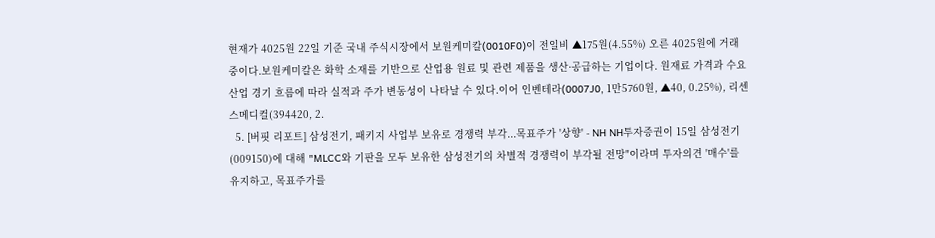현재가 4025원 22일 기준 국내 주식시장에서 보원케미칼(0010F0)이 전일비 ▲175원(4.55%) 오른 4025원에 거래 중이다.보원케미칼은 화학 소재를 기반으로 산업용 원료 및 관련 제품을 생산·공급하는 기업이다. 원재료 가격과 수요 산업 경기 흐름에 따라 실적과 주가 변동성이 나타날 수 있다.이어 인벤테라(0007J0, 1만5760원, ▲40, 0.25%), 리센스메디컬(394420, 2.
  5. [버핏 리포트] 삼성전기, 패키지 사업부 보유로 경쟁력 부각...목표주가 '상향' - NH NH투자증권이 15일 삼성전기(009150)에 대해 "MLCC와 기판을 모두 보유한 삼성전기의 차별적 경쟁력이 부각될 전망"이라며 투자의견 '매수'를 유지하고, 목표주가를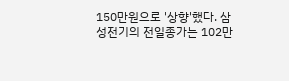150만원으로 '상향'했다. 삼성전기의 전일종가는 102만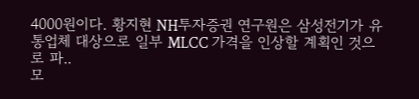4000원이다. 황지현 NH투자증권 연구원은 삼성전기가 유통업체 대상으로 일부 MLCC 가격을 인상할 계획인 것으로 파..
모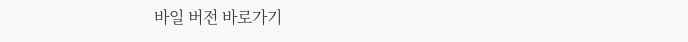바일 버전 바로가기